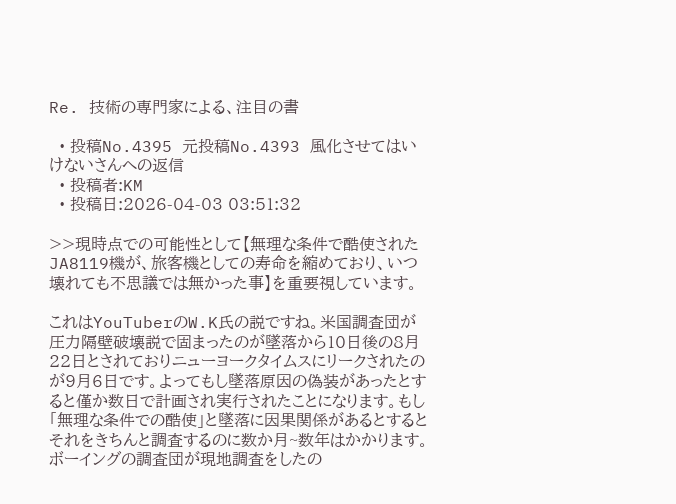Re. 技術の専門家による、注目の書

  • 投稿No.4395 元投稿No.4393 風化させてはいけないさんへの返信
  • 投稿者:KM
  • 投稿日:2026-04-03 03:51:32

>>現時点での可能性として【無理な条件で酷使されたJA8119機が、旅客機としての寿命を縮めており、いつ壊れても不思議では無かった事】を重要視しています。

これはYouTuberのW.K氏の説ですね。米国調査団が圧力隔壁破壊説で固まったのが墜落から10日後の8月22日とされておりニューヨークタイムスにリークされたのが9月6日です。よってもし墜落原因の偽装があったとすると僅か数日で計画され実行されたことになります。もし「無理な条件での酷使」と墜落に因果関係があるとするとそれをきちんと調査するのに数か月~数年はかかります。ボーイングの調査団が現地調査をしたの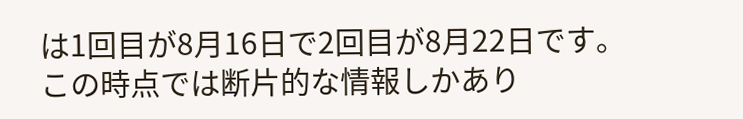は1回目が8月16日で2回目が8月22日です。この時点では断片的な情報しかあり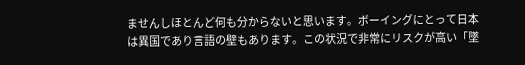ませんしほとんど何も分からないと思います。ボーイングにとって日本は異国であり言語の壁もあります。この状況で非常にリスクが高い「墜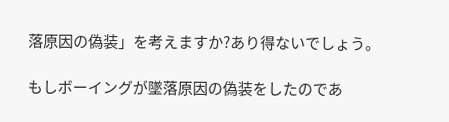落原因の偽装」を考えますか?あり得ないでしょう。

もしボーイングが墜落原因の偽装をしたのであ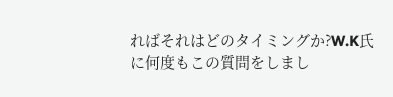ればそれはどのタイミングか?W.K氏に何度もこの質問をしまし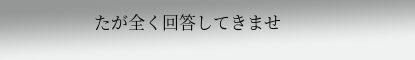たが全く回答してきませ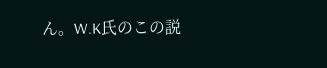ん。W.K氏のこの説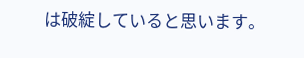は破綻していると思います。